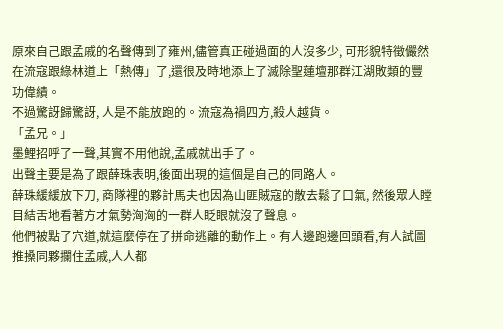原來自己跟孟戚的名聲傳到了雍州,儘管真正碰過面的人沒多少, 可形貌特徵儼然在流寇跟綠林道上「熱傳」了,還很及時地添上了滅除聖蓮壇那群江湖敗類的豐功偉績。
不過驚訝歸驚訝, 人是不能放跑的。流寇為禍四方,殺人越貨。
「孟兄。」
墨鯉招呼了一聲,其實不用他說,孟戚就出手了。
出聲主要是為了跟薛珠表明,後面出現的這個是自己的同路人。
薛珠緩緩放下刀, 商隊裡的夥計馬夫也因為山匪賊寇的散去鬆了口氣, 然後眾人瞠目結舌地看著方才氣勢洶洶的一群人眨眼就沒了聲息。
他們被點了穴道,就這麼停在了拼命逃離的動作上。有人邊跑邊回頭看,有人試圖推搡同夥攔住孟戚,人人都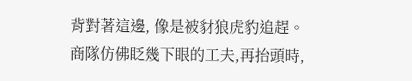背對著這邊, 像是被豺狼虎豹追趕。
商隊仿佛眨幾下眼的工夫,再抬頭時,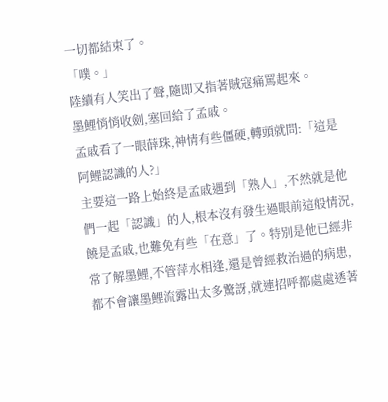一切都結束了。
「噗。」
陸續有人笑出了聲,隨即又指著賊寇痛罵起來。
墨鯉悄悄收劍,塞回給了孟戚。
孟戚看了一眼薛珠,神情有些僵硬,轉頭就問:「這是阿鯉認識的人?」
主要這一路上始終是孟戚遇到「熟人」,不然就是他們一起「認識」的人,根本沒有發生過眼前這般情況,饒是孟戚,也難免有些「在意」了。特別是他已經非常了解墨鯉,不管萍水相逢,還是曾經救治過的病患,都不會讓墨鯉流露出太多驚訝,就連招呼都處處透著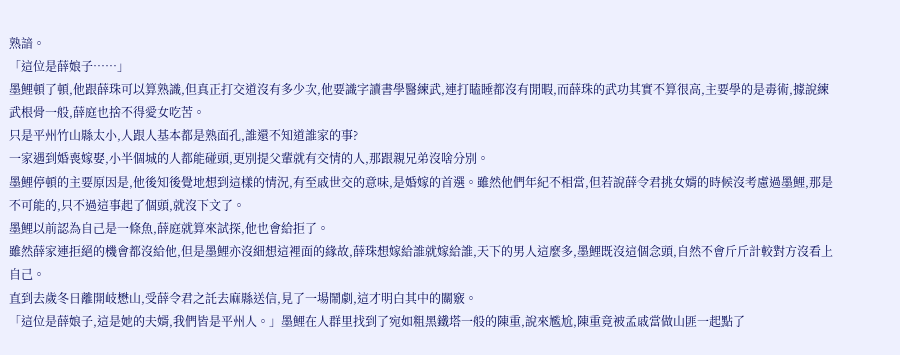熟諳。
「這位是薛娘子……」
墨鯉頓了頓,他跟薛珠可以算熟識,但真正打交道沒有多少次,他要識字讀書學醫練武,連打瞌睡都沒有閒暇,而薛珠的武功其實不算很高,主要學的是毒術,據說練武根骨一般,薛庭也捨不得愛女吃苦。
只是平州竹山縣太小,人跟人基本都是熟面孔,誰還不知道誰家的事?
一家遇到婚喪嫁娶,小半個城的人都能碰頭,更別提父輩就有交情的人,那跟親兄弟沒啥分別。
墨鯉停頓的主要原因是,他後知後覺地想到這樣的情況,有至戚世交的意味,是婚嫁的首選。雖然他們年紀不相當,但若說薛令君挑女婿的時候沒考慮過墨鯉,那是不可能的,只不過這事起了個頭,就沒下文了。
墨鯉以前認為自己是一條魚,薛庭就算來試探,他也會給拒了。
雖然薛家連拒絕的機會都沒給他,但是墨鯉亦沒細想這裡面的緣故,薛珠想嫁給誰就嫁給誰,天下的男人這麼多,墨鯉既沒這個念頭,自然不會斤斤計較對方沒看上自己。
直到去歲冬日離開岐懋山,受薛令君之託去麻縣送信,見了一場鬧劇,這才明白其中的關竅。
「這位是薛娘子,這是她的夫婿,我們皆是平州人。」墨鯉在人群里找到了宛如粗黑鐵塔一般的陳重,說來尷尬,陳重竟被孟戚當做山匪一起點了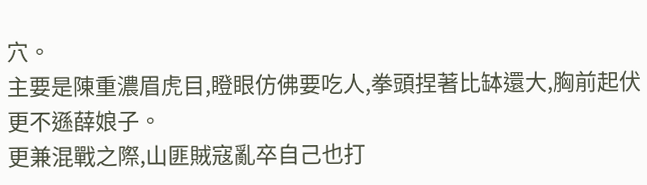穴。
主要是陳重濃眉虎目,瞪眼仿佛要吃人,拳頭捏著比缽還大,胸前起伏更不遜薛娘子。
更兼混戰之際,山匪賊寇亂卒自己也打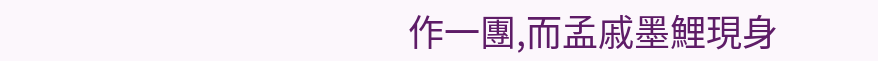作一團,而孟戚墨鯉現身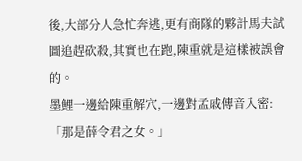後,大部分人急忙奔逃,更有商隊的夥計馬夫試圖追趕砍殺,其實也在跑,陳重就是這樣被誤會的。
墨鯉一邊給陳重解穴,一邊對孟戚傳音入密:「那是薛令君之女。」